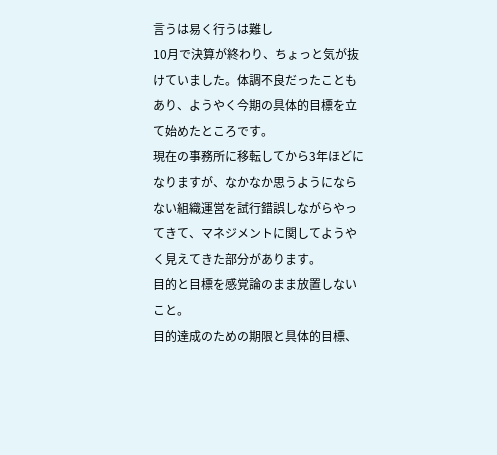言うは易く行うは難し
10月で決算が終わり、ちょっと気が抜けていました。体調不良だったこともあり、ようやく今期の具体的目標を立て始めたところです。
現在の事務所に移転してから3年ほどになりますが、なかなか思うようにならない組織運営を試行錯誤しながらやってきて、マネジメントに関してようやく見えてきた部分があります。
目的と目標を感覚論のまま放置しないこと。
目的達成のための期限と具体的目標、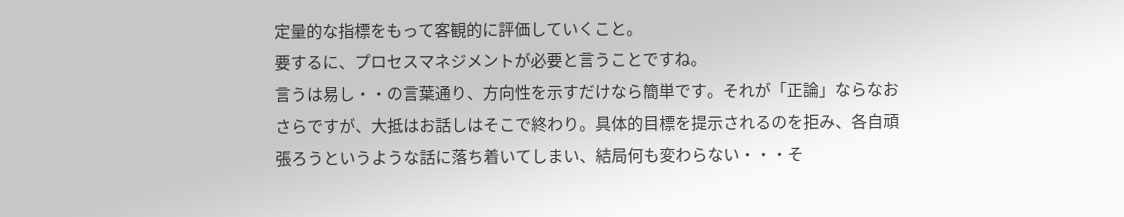定量的な指標をもって客観的に評価していくこと。
要するに、プロセスマネジメントが必要と言うことですね。
言うは易し・・の言葉通り、方向性を示すだけなら簡単です。それが「正論」ならなおさらですが、大抵はお話しはそこで終わり。具体的目標を提示されるのを拒み、各自頑張ろうというような話に落ち着いてしまい、結局何も変わらない・・・そ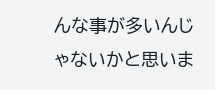んな事が多いんじゃないかと思いま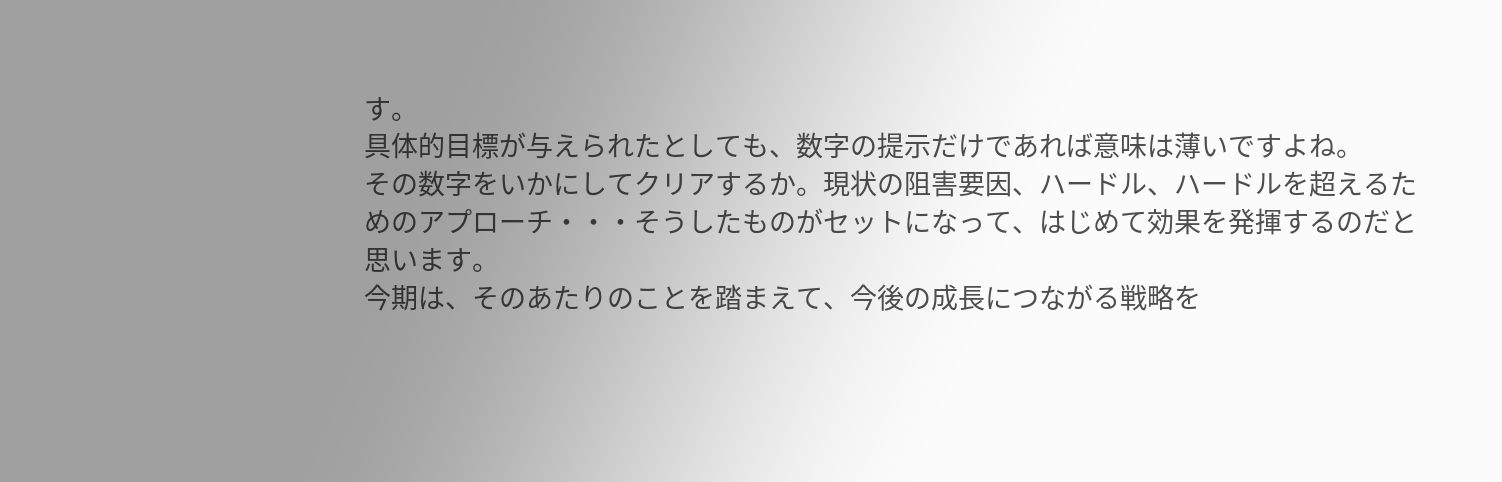す。
具体的目標が与えられたとしても、数字の提示だけであれば意味は薄いですよね。
その数字をいかにしてクリアするか。現状の阻害要因、ハードル、ハードルを超えるためのアプローチ・・・そうしたものがセットになって、はじめて効果を発揮するのだと思います。
今期は、そのあたりのことを踏まえて、今後の成長につながる戦略を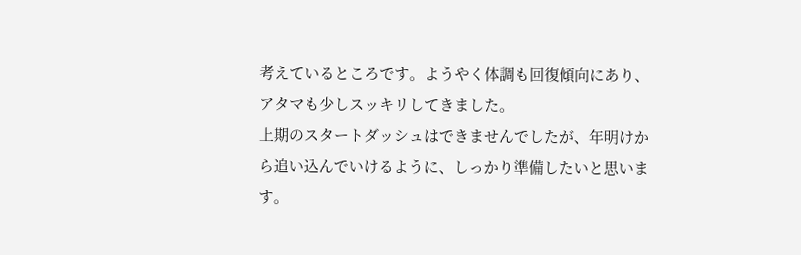考えているところです。ようやく体調も回復傾向にあり、アタマも少しスッキリしてきました。
上期のスタートダッシュはできませんでしたが、年明けから追い込んでいけるように、しっかり準備したいと思います。